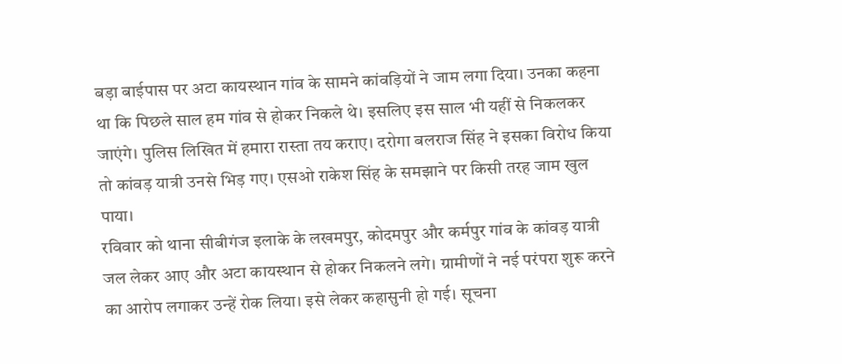बड़ा बाईपास पर अटा कायस्थान गांव के सामने कांवड़ियों ने जाम लगा दिया। उनका कहना था कि पिछले साल हम गांव से होकर निकले थे। इसलिए इस साल भी यहीं से निकलकर जाएंगे। पुलिस लिखित में हमारा रास्ता तय कराए। दरोगा बलराज सिंह ने इसका विरोध किया तो कांवड़ यात्री उनसे भिड़ गए। एसओ राकेश सिंह के समझाने पर किसी तरह जाम खुल पाया।
रविवार को थाना सीबीगंज इलाके के लखमपुर, कोदमपुर और कर्मपुर गांव के कांवड़ यात्री जल लेकर आए और अटा कायस्थान से होकर निकलने लगे। ग्रामीणों ने नई परंपरा शुरू करने का आरोप लगाकर उन्हें रोक लिया। इसे लेकर कहासुनी हो गई। सूचना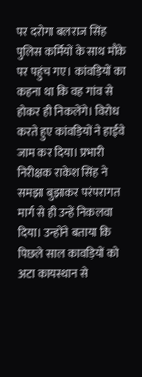पर दरोगा बलराज सिंह पुलिस कर्मियों के साथ मौके पर पहुंच गए। कांवड़ियों का कहना था कि वह गांव से होकर ही निकलेंगे। विरोध करते हुए कांवड़ियों ने हाईवे जाम कर दिया। प्रभारी निरीक्षक राकेश सिंह ने समझा बुझाकर परंपरागत मार्ग से ही उन्हें निकलवा दिया। उन्होंने बताया कि पिछले साल कावड़ियों को अटा कायस्थान से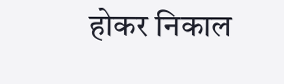होकर निकाल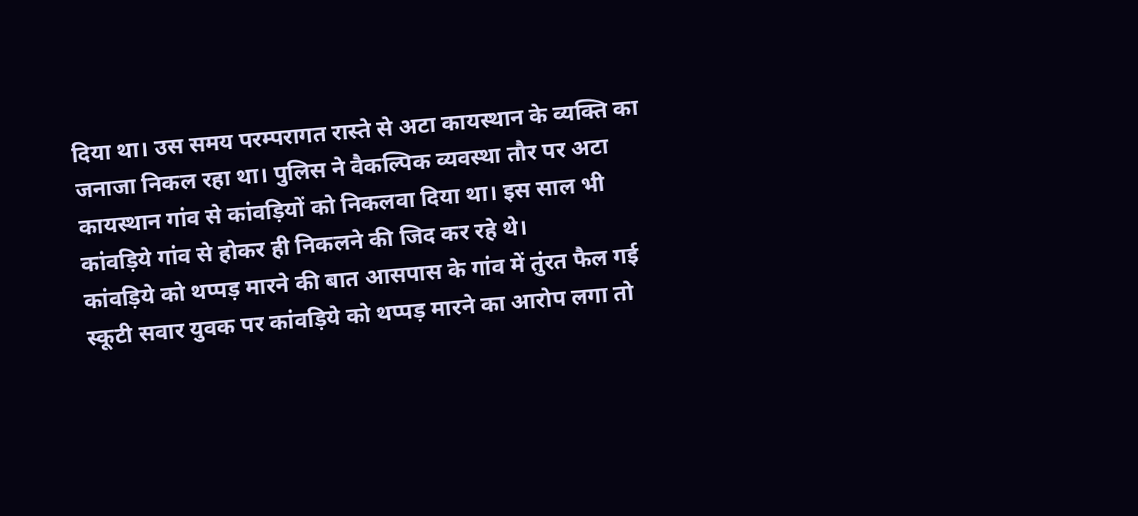दिया था। उस समय परम्परागत रास्ते से अटा कायस्थान के व्यक्ति का जनाजा निकल रहा था। पुलिस ने वैकल्पिक व्यवस्था तौर पर अटा कायस्थान गांव से कांवड़ियों को निकलवा दिया था। इस साल भी कांवड़िये गांव से होकर ही निकलने की जिद कर रहे थे।
कांवड़िये को थप्पड़ मारने की बात आसपास के गांव में तुंरत फैल गई
स्कूटी सवार युवक पर कांवड़िये को थप्पड़ मारने का आरोप लगा तो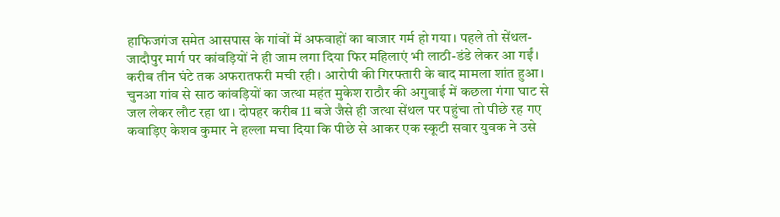हाफिजगंज समेत आसपास के गांवों में अफवाहों का बाजार गर्म हो गया। पहले तो सेंथल-जादौपुर मार्ग पर कांवड़ियों ने ही जाम लगा दिया फिर महिलाएं भी लाठी-डंडे लेकर आ गईं। करीब तीन घंटे तक अफरातफरी मची रही। आरोपी की गिरफ्तारी के बाद मामला शांत हुआ। चुनआ गांव से साठ कांवड़ियों का जत्था महंत मुकेश राठौर की अगुवाई में कछला गंगा घाट से जल लेकर लौट रहा था। दोपहर करीब 11 बजे जैसे ही जत्था सेंथल पर पहुंचा तो पीछे रह गए कवाड़िए केशव कुमार ने हल्ला मचा दिया कि पीछे से आकर एक स्कूटी सवार युवक ने उसे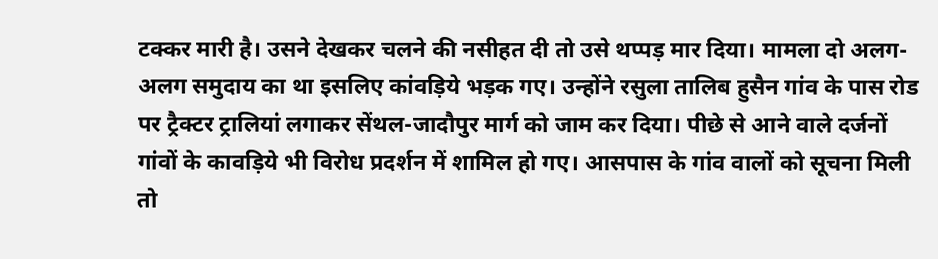टक्कर मारी है। उसने देखकर चलने की नसीहत दी तो उसे थप्पड़ मार दिया। मामला दो अलग-अलग समुदाय का था इसलिए कांवड़िये भड़क गए। उन्होंने रसुला तालिब हुसैन गांव के पास रोड पर ट्रैक्टर ट्रालियां लगाकर सेंथल-जादौपुर मार्ग को जाम कर दिया। पीछे से आने वाले दर्जनों गांवों के कावड़िये भी विरोध प्रदर्शन में शामिल हो गए। आसपास के गांव वालों को सूचना मिली तो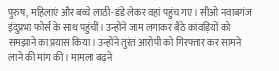पुरुष, महिलाएं और बच्चे लाठी-डंडे लेकर वहां पहुंच गए। सीओ नवाबगंज इंदुप्रभा फोर्स के साथ पहुंचीं। उन्होंने जाम लगाकर बैठे कांवड़ियों को समझाने का प्रयास किया। उन्होंने तुरंत आरोपी को गिरफ्तार कर सामने लाने की मांग की। मामला बढ़ने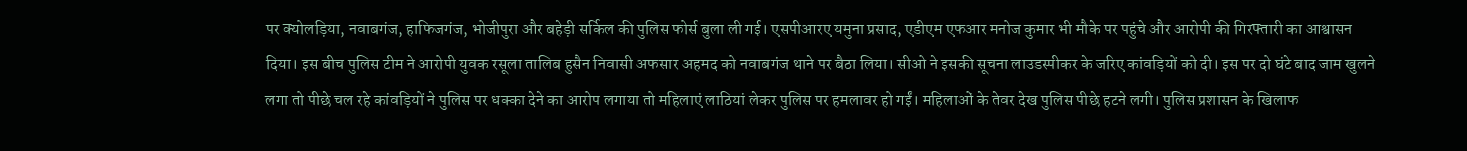पर क्योलड़िया, नवाबगंज, हाफिजगंज, भोजीपुरा और बहेड़ी सर्किल की पुलिस फोर्स बुला ली गई। एसपीआरए यमुना प्रसाद, एडीएम एफआर मनोज कुमार भी मौके पर पहुंचे और आरोपी की गिरफ्तारी का आश्वासन दिया। इस बीच पुलिस टीम ने आरोपी युवक रसूला तालिब हुसैन निवासी अफसार अहमद को नवाबगंज थाने पर बैठा लिया। सीओ ने इसकी सूचना लाउडस्पीकर के जरिए कांवड़ियों को दी। इस पर दो घंटे बाद जाम खुलने लगा तो पीछे चल रहे कांवड़ियों ने पुलिस पर धक्का देने का आरोप लगाया तो महिलाएं लाठियां लेकर पुलिस पर हमलावर हो गईं। महिलाओं के तेवर देख पुलिस पीछे हटने लगी। पुलिस प्रशासन के खिलाफ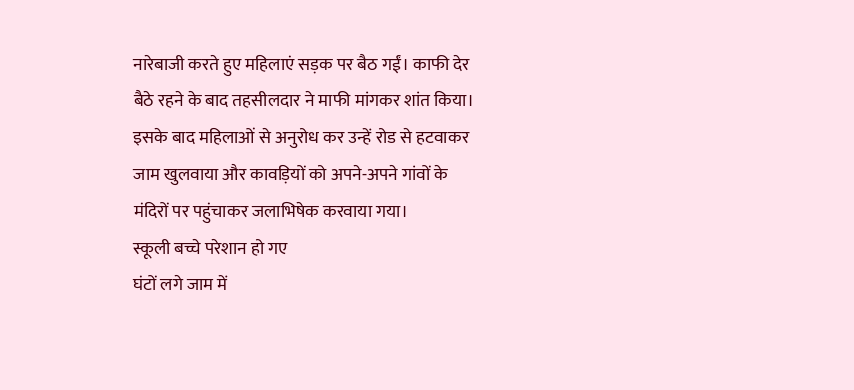नारेबाजी करते हुए महिलाएं सड़क पर बैठ गईं। काफी देर बैठे रहने के बाद तहसीलदार ने माफी मांगकर शांत किया। इसके बाद महिलाओं से अनुरोध कर उन्हें रोड से हटवाकर जाम खुलवाया और कावड़ियों को अपने-अपने गांवों के मंदिरों पर पहुंचाकर जलाभिषेक करवाया गया।
स्कूली बच्चे परेशान हो गए
घंटों लगे जाम में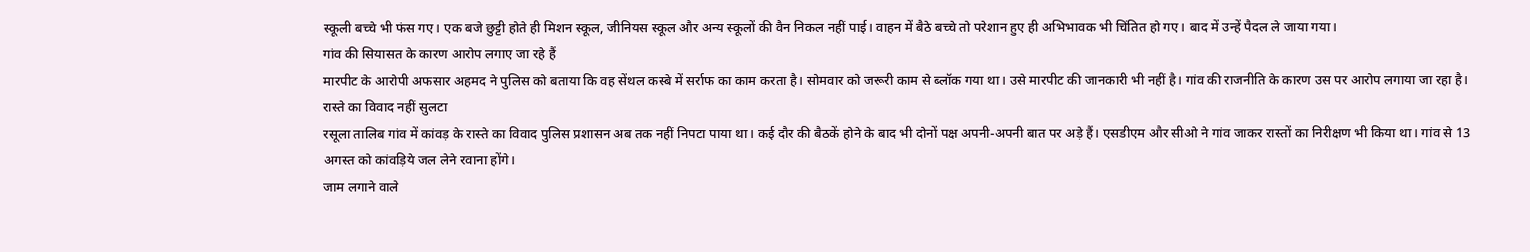स्कूली बच्चे भी फंस गए। एक बजे छुट्टी होते ही मिशन स्कूल, जीनियस स्कूल और अन्य स्कूलों की वैन निकल नहीं पाई। वाहन में बैठे बच्चे तो परेशान हुए ही अभिभावक भी चिंतित हो गए। बाद में उन्हें पैदल ले जाया गया।
गांव की सियासत के कारण आरोप लगाए जा रहे हैं
मारपीट के आरोपी अफसार अहमद ने पुलिस को बताया कि वह सेंथल कस्बे में सर्राफ का काम करता है। सोमवार को जरूरी काम से ब्लॉक गया था। उसे मारपीट की जानकारी भी नहीं है। गांव की राजनीति के कारण उस पर आरोप लगाया जा रहा है।
रास्ते का विवाद नहीं सुलटा
रसूला तालिब गांव में कांवड़ के रास्ते का विवाद पुलिस प्रशासन अब तक नहीं निपटा पाया था। कई दौर की बैठकें होने के बाद भी दोनों पक्ष अपनी-अपनी बात पर अड़े हैं। एसडीएम और सीओ ने गांव जाकर रास्तों का निरीक्षण भी किया था। गांव से 13 अगस्त को कांवड़िये जल लेने रवाना होंगे।
जाम लगाने वाले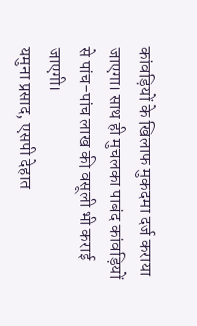कांवड़ियों के खिलाफ मुकदमा दर्ज कराया जाएगा। साथ ही मुचलका पाबंद कांवड़ियों से पांच-पांच लाख की वसूली भी कराई जाएगी।
यमुना प्रसाद, एसपी देहात